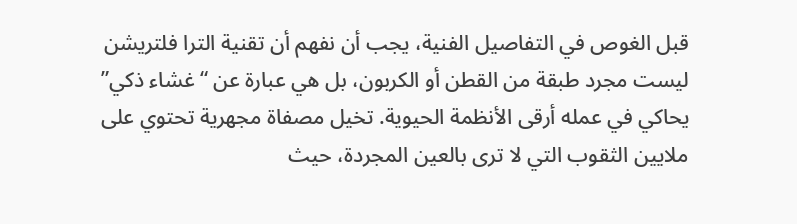قبل الغوص في التفاصيل الفنية، يجب أن نفهم أن تقنية الترا فلتريشن ليست مجرد طبقة من القطن أو الكربون، بل هي عبارة عن “غشاء ذكي” يحاكي في عمله أرقى الأنظمة الحيوية. تخيل مصفاة مجهرية تحتوي على ملايين الثقوب التي لا ترى بالعين المجردة، حيث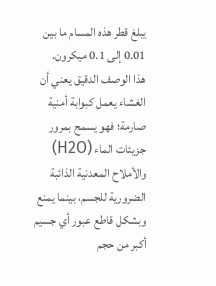يبلغ قطر هذه المسام ما بين 0.01 إلى 0.1 ميكرون.
هذا الوصف الدقيق يعني أن الغشاء يعمل كبوابة أمنية صارمة؛ فهو يسمح بمرور جزيئات الماء (H2O) والأملاح المعدنية الذائبة الضرورية للجسم، بينما يمنع وبشكل قاطع عبور أي جسيم أكبر من حجم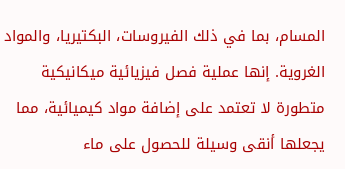المسام، بما في ذلك الفيروسات، البكتيريا، والمواد الغروية. إنها عملية فصل فيزيائية ميكانيكية متطورة لا تعتمد على إضافة مواد كيميائية، مما يجعلها أنقى وسيلة للحصول على ماء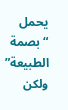يحمل “بصمة الطبيعة” ولكن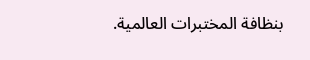بنظافة المختبرات العالمية.